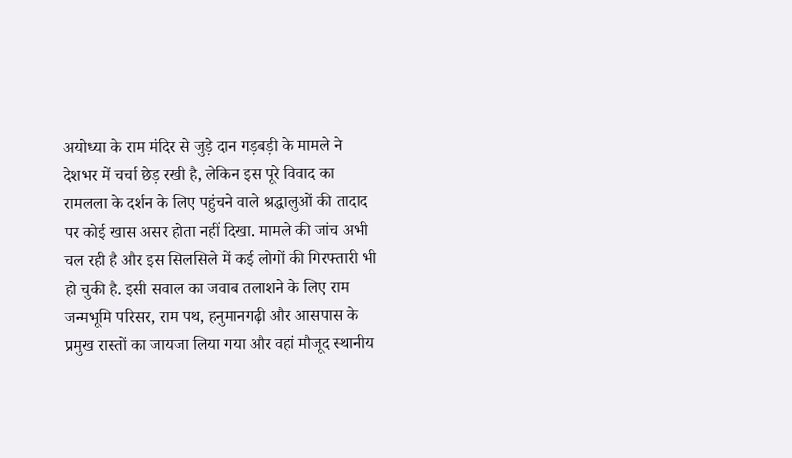अयोध्या के राम मंदिर से जुड़े दान गड़बड़ी के मामले ने देशभर में चर्चा छेड़ रखी है, लेकिन इस पूरे विवाद का रामलला के दर्शन के लिए पहुंचने वाले श्रद्धालुओं की तादाद पर कोई खास असर होता नहीं दिखा. मामले की जांच अभी चल रही है और इस सिलसिले में कई लोगों की गिरफ्तारी भी हो चुकी है. इसी सवाल का जवाब तलाशने के लिए राम जन्मभूमि परिसर, राम पथ, हनुमानगढ़ी और आसपास के प्रमुख रास्तों का जायजा लिया गया और वहां मौजूद स्थानीय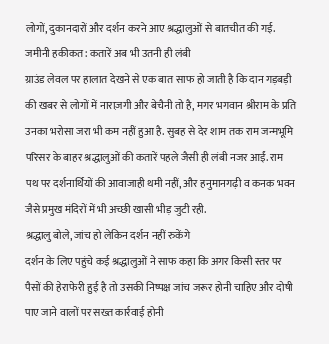लोगों, दुकानदारों और दर्शन करने आए श्रद्धालुओं से बातचीत की गई.
जमीनी हकीकत: कतारें अब भी उतनी ही लंबी
ग्राउंड लेवल पर हालात देखने से एक बात साफ हो जाती है कि दान गड़बड़ी की खबर से लोगों में नाराज़गी और बेचैनी तो है, मगर भगवान श्रीराम के प्रति उनका भरोसा जरा भी कम नहीं हुआ है. सुबह से देर शाम तक राम जन्मभूमि परिसर के बाहर श्रद्धालुओं की कतारें पहले जैसी ही लंबी नजर आईं. राम पथ पर दर्शनार्थियों की आवाजाही थमी नहीं, और हनुमानगढ़ी व कनक भवन जैसे प्रमुख मंदिरों में भी अच्छी खासी भीड़ जुटी रही.
श्रद्धालु बोले, जांच हो लेकिन दर्शन नहीं रुकेंगे
दर्शन के लिए पहुंचे कई श्रद्धालुओं ने साफ कहा कि अगर किसी स्तर पर पैसों की हेराफेरी हुई है तो उसकी निष्पक्ष जांच जरूर होनी चाहिए और दोषी पाए जाने वालों पर सख्त कार्रवाई होनी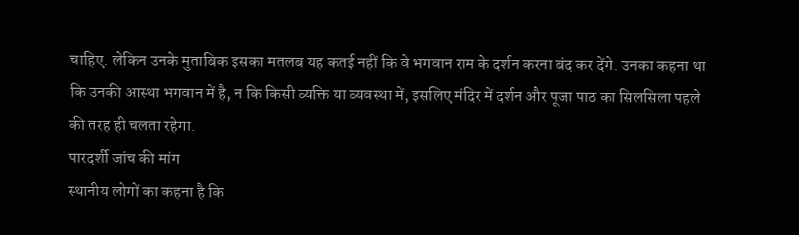चाहिए. लेकिन उनके मुताबिक इसका मतलब यह कतई नहीं कि वे भगवान राम के दर्शन करना बंद कर देंगे. उनका कहना था कि उनकी आस्था भगवान में है, न कि किसी व्यक्ति या व्यवस्था में, इसलिए मंदिर में दर्शन और पूजा पाठ का सिलसिला पहले की तरह ही चलता रहेगा.
पारदर्शी जांच की मांग
स्थानीय लोगों का कहना है कि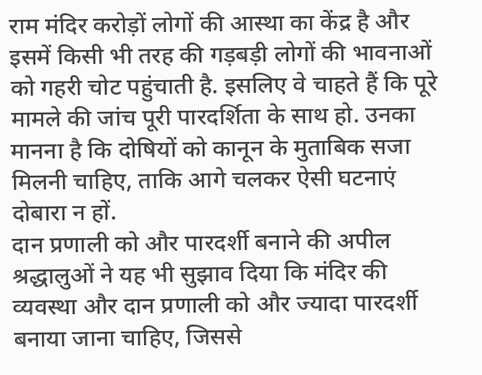राम मंदिर करोड़ों लोगों की आस्था का केंद्र है और इसमें किसी भी तरह की गड़बड़ी लोगों की भावनाओं को गहरी चोट पहुंचाती है. इसलिए वे चाहते हैं कि पूरे मामले की जांच पूरी पारदर्शिता के साथ हो. उनका मानना है कि दोषियों को कानून के मुताबिक सजा मिलनी चाहिए, ताकि आगे चलकर ऐसी घटनाएं दोबारा न हों.
दान प्रणाली को और पारदर्शी बनाने की अपील
श्रद्धालुओं ने यह भी सुझाव दिया कि मंदिर की व्यवस्था और दान प्रणाली को और ज्यादा पारदर्शी बनाया जाना चाहिए, जिससे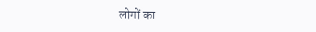लोगों का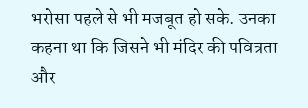भरोसा पहले से भी मजबूत हो सके. उनका कहना था कि जिसने भी मंदिर की पवित्रता और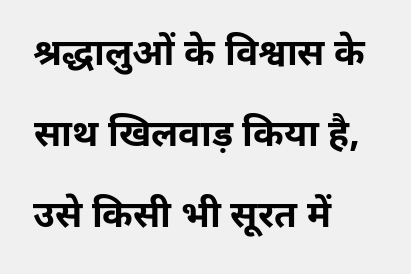श्रद्धालुओं के विश्वास के साथ खिलवाड़ किया है, उसे किसी भी सूरत में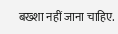बख्शा नहीं जाना चाहिए.